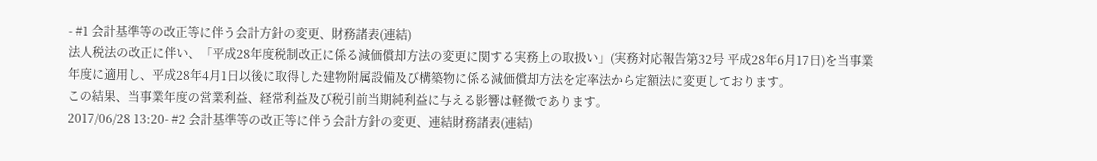- #1 会計基準等の改正等に伴う会計方針の変更、財務諸表(連結)
法人税法の改正に伴い、「平成28年度税制改正に係る減価償却方法の変更に関する実務上の取扱い」(実務対応報告第32号 平成28年6月17日)を当事業年度に適用し、平成28年4月1日以後に取得した建物附属設備及び構築物に係る減価償却方法を定率法から定額法に変更しております。
この結果、当事業年度の営業利益、経常利益及び税引前当期純利益に与える影響は軽微であります。
2017/06/28 13:20- #2 会計基準等の改正等に伴う会計方針の変更、連結財務諸表(連結)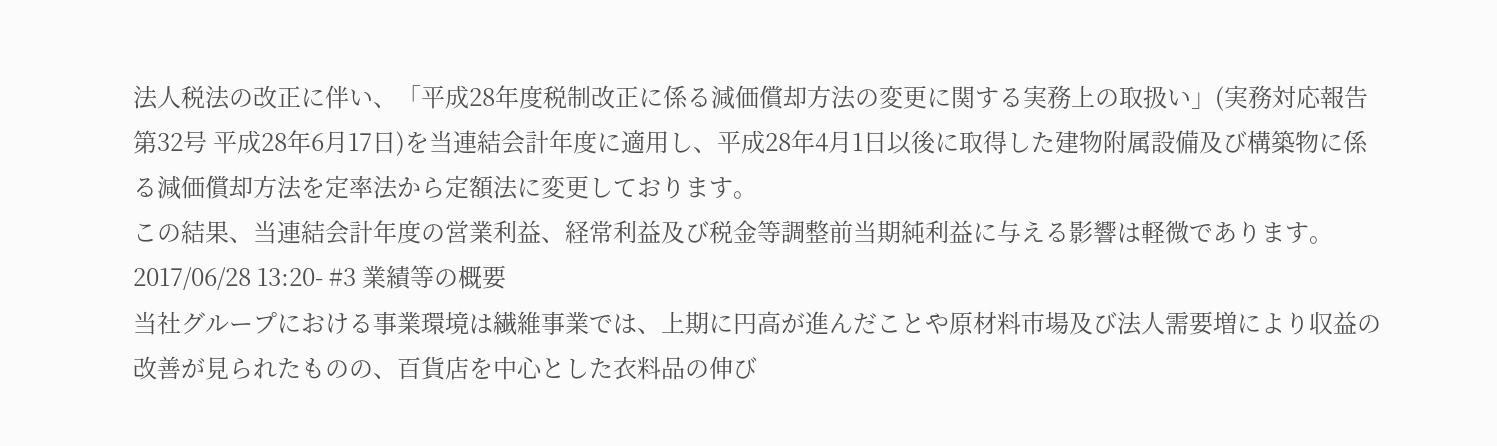法人税法の改正に伴い、「平成28年度税制改正に係る減価償却方法の変更に関する実務上の取扱い」(実務対応報告第32号 平成28年6月17日)を当連結会計年度に適用し、平成28年4月1日以後に取得した建物附属設備及び構築物に係る減価償却方法を定率法から定額法に変更しております。
この結果、当連結会計年度の営業利益、経常利益及び税金等調整前当期純利益に与える影響は軽微であります。
2017/06/28 13:20- #3 業績等の概要
当社グループにおける事業環境は繊維事業では、上期に円高が進んだことや原材料市場及び法人需要増により収益の改善が見られたものの、百貨店を中心とした衣料品の伸び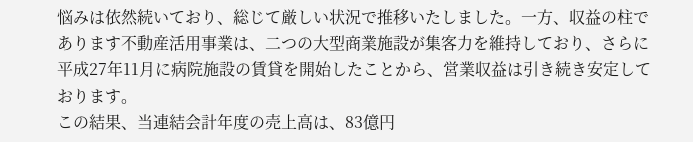悩みは依然続いており、総じて厳しい状況で推移いたしました。一方、収益の柱であります不動産活用事業は、二つの大型商業施設が集客力を維持しており、さらに平成27年11月に病院施設の賃貸を開始したことから、営業収益は引き続き安定しております。
この結果、当連結会計年度の売上高は、83億円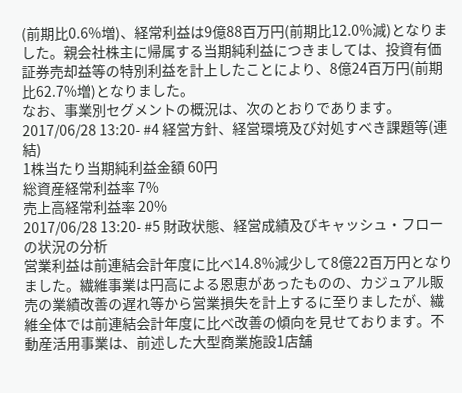(前期比0.6%増)、経常利益は9億88百万円(前期比12.0%減)となりました。親会社株主に帰属する当期純利益につきましては、投資有価証券売却益等の特別利益を計上したことにより、8億24百万円(前期比62.7%増)となりました。
なお、事業別セグメントの概況は、次のとおりであります。
2017/06/28 13:20- #4 経営方針、経営環境及び対処すべき課題等(連結)
1株当たり当期純利益金額 60円
総資産経常利益率 7%
売上高経常利益率 20%
2017/06/28 13:20- #5 財政状態、経営成績及びキャッシュ・フローの状況の分析
営業利益は前連結会計年度に比べ14.8%減少して8億22百万円となりました。繊維事業は円高による恩恵があったものの、カジュアル販売の業績改善の遅れ等から営業損失を計上するに至りましたが、繊維全体では前連結会計年度に比べ改善の傾向を見せております。不動産活用事業は、前述した大型商業施設1店舗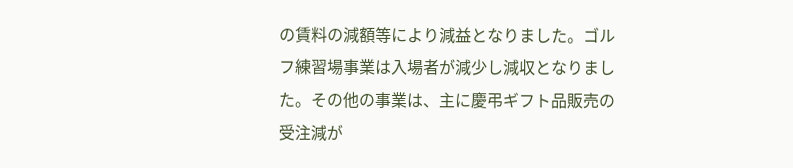の賃料の減額等により減益となりました。ゴルフ練習場事業は入場者が減少し減収となりました。その他の事業は、主に慶弔ギフト品販売の受注減が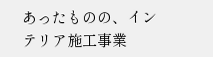あったものの、インテリア施工事業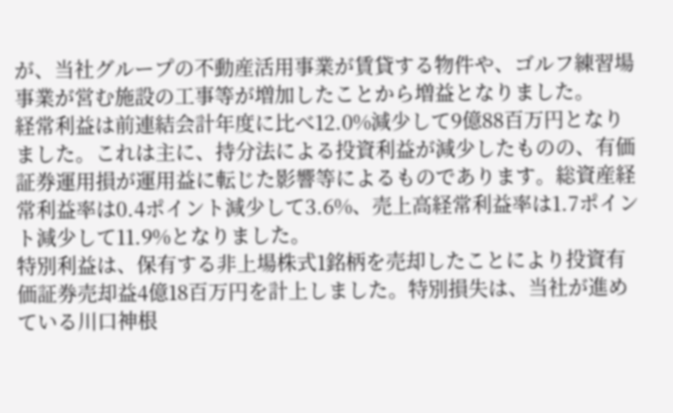が、当社グループの不動産活用事業が賃貸する物件や、ゴルフ練習場事業が営む施設の工事等が増加したことから増益となりました。
経常利益は前連結会計年度に比べ12.0%減少して9億88百万円となりました。これは主に、持分法による投資利益が減少したものの、有価証券運用損が運用益に転じた影響等によるものであります。総資産経常利益率は0.4ポイント減少して3.6%、売上高経常利益率は1.7ポイント減少して11.9%となりました。
特別利益は、保有する非上場株式1銘柄を売却したことにより投資有価証券売却益4億18百万円を計上しました。特別損失は、当社が進めている川口神根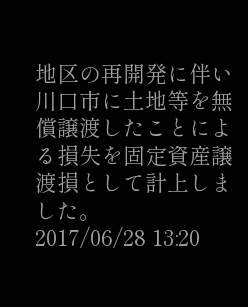地区の再開発に伴い川口市に土地等を無償譲渡したことによる損失を固定資産譲渡損として計上しました。
2017/06/28 13:20